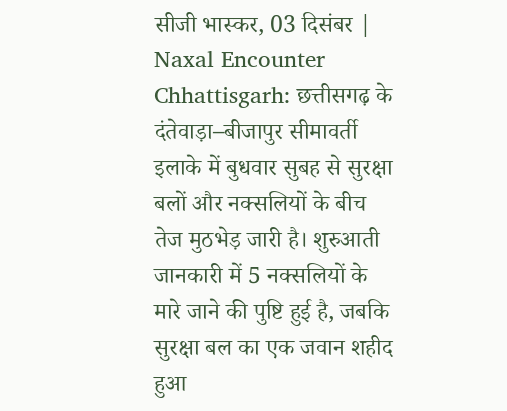सीजी भास्कर, 03 दिसंबर | Naxal Encounter Chhattisgarh: छत्तीसगढ़ के दंतेवाड़ा–बीजापुर सीमावर्ती इलाके में बुधवार सुबह से सुरक्षा बलों और नक्सलियों के बीच तेज मुठभेड़ जारी है। शुरुआती जानकारी में 5 नक्सलियों के मारे जाने की पुष्टि हुई है, जबकि सुरक्षा बल का एक जवान शहीद हुआ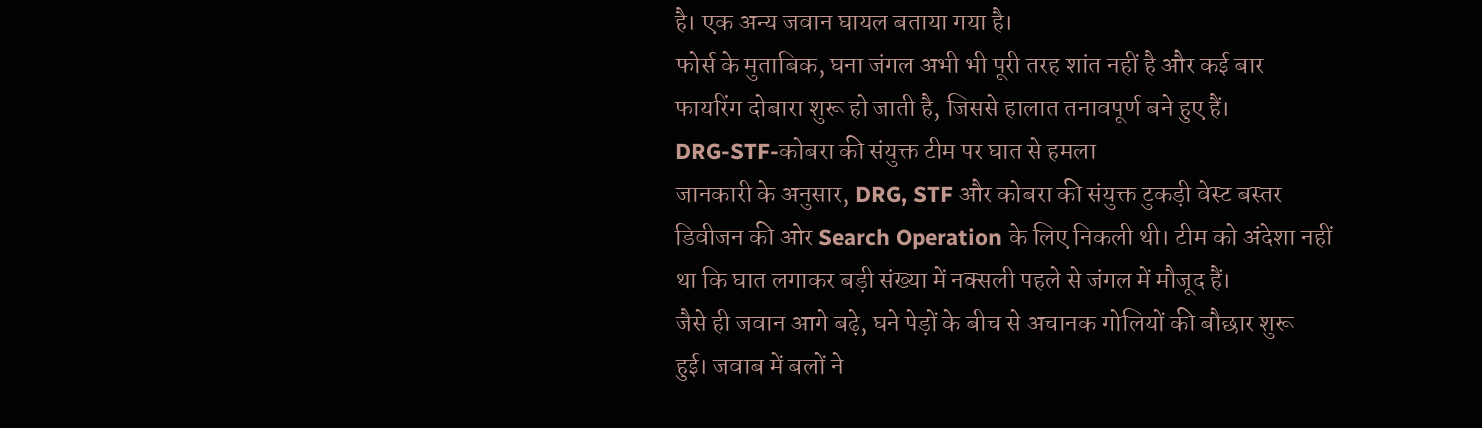है। एक अन्य जवान घायल बताया गया है।
फोर्स के मुताबिक, घना जंगल अभी भी पूरी तरह शांत नहीं है और कई बार फायरिंग दोबारा शुरू हो जाती है, जिससे हालात तनावपूर्ण बने हुए हैं।
DRG-STF-कोबरा की संयुक्त टीम पर घात से हमला
जानकारी के अनुसार, DRG, STF और कोबरा की संयुक्त टुकड़ी वेस्ट बस्तर डिवीजन की ओर Search Operation के लिए निकली थी। टीम को अंदेशा नहीं था कि घात लगाकर बड़ी संख्या में नक्सली पहले से जंगल में मौजूद हैं।
जैसे ही जवान आगे बढ़े, घने पेड़ों के बीच से अचानक गोलियों की बौछार शुरू हुई। जवाब में बलों ने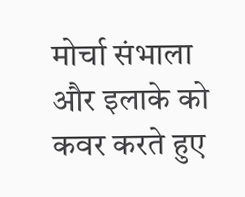मोर्चा संभाला और इलाके को कवर करते हुए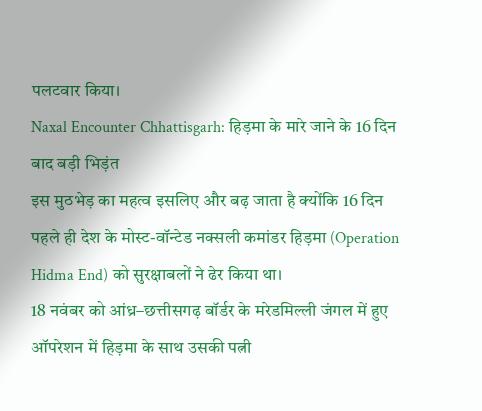पलटवार किया।
Naxal Encounter Chhattisgarh: हिड़मा के मारे जाने के 16 दिन बाद बड़ी भिड़ंत
इस मुठभेड़ का महत्व इसलिए और बढ़ जाता है क्योंकि 16 दिन पहले ही देश के मोस्ट-वॉन्टेड नक्सली कमांडर हिड़मा (Operation Hidma End) को सुरक्षाबलों ने ढेर किया था।
18 नवंबर को आंध्र–छत्तीसगढ़ बॉर्डर के मरेडमिल्ली जंगल में हुए ऑपरेशन में हिड़मा के साथ उसकी पत्नी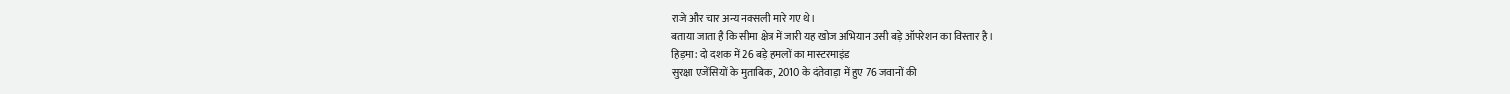राजे और चार अन्य नक्सली मारे गए थे।
बताया जाता है कि सीमा क्षेत्र में जारी यह खोज अभियान उसी बड़े ऑपरेशन का विस्तार है।
हिड़मा: दो दशक में 26 बड़े हमलों का मास्टरमाइंड
सुरक्षा एजेंसियों के मुताबिक, 2010 के दंतेवाड़ा में हुए 76 जवानों की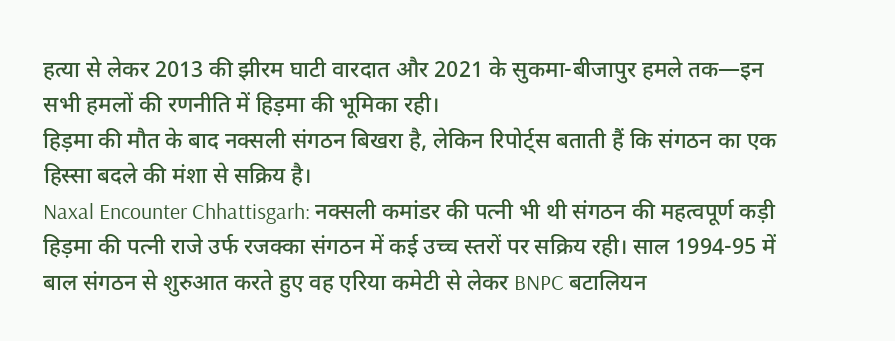हत्या से लेकर 2013 की झीरम घाटी वारदात और 2021 के सुकमा-बीजापुर हमले तक—इन सभी हमलों की रणनीति में हिड़मा की भूमिका रही।
हिड़मा की मौत के बाद नक्सली संगठन बिखरा है, लेकिन रिपोर्ट्स बताती हैं कि संगठन का एक हिस्सा बदले की मंशा से सक्रिय है।
Naxal Encounter Chhattisgarh: नक्सली कमांडर की पत्नी भी थी संगठन की महत्वपूर्ण कड़ी
हिड़मा की पत्नी राजे उर्फ रजक्का संगठन में कई उच्च स्तरों पर सक्रिय रही। साल 1994-95 में बाल संगठन से शुरुआत करते हुए वह एरिया कमेटी से लेकर BNPC बटालियन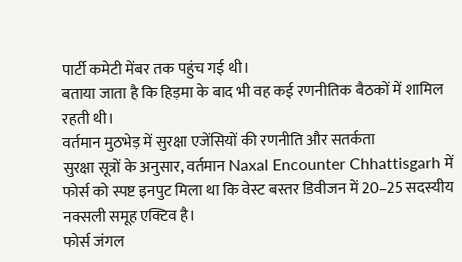पार्टी कमेटी मेंबर तक पहुंच गई थी।
बताया जाता है कि हिड़मा के बाद भी वह कई रणनीतिक बैठकों में शामिल रहती थी।
वर्तमान मुठभेड़ में सुरक्षा एजेंसियों की रणनीति और सतर्कता
सुरक्षा सूत्रों के अनुसार, वर्तमान Naxal Encounter Chhattisgarh में फोर्स को स्पष्ट इनपुट मिला था कि वेस्ट बस्तर डिवीजन में 20–25 सदस्यीय नक्सली समूह एक्टिव है।
फोर्स जंगल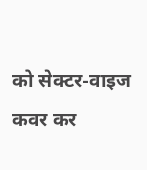को सेक्टर-वाइज कवर कर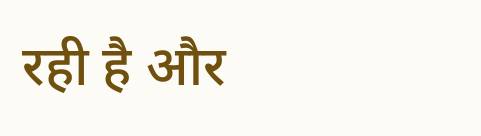रही है और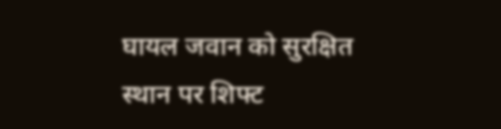घायल जवान को सुरक्षित स्थान पर शिफ्ट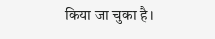किया जा चुका है।